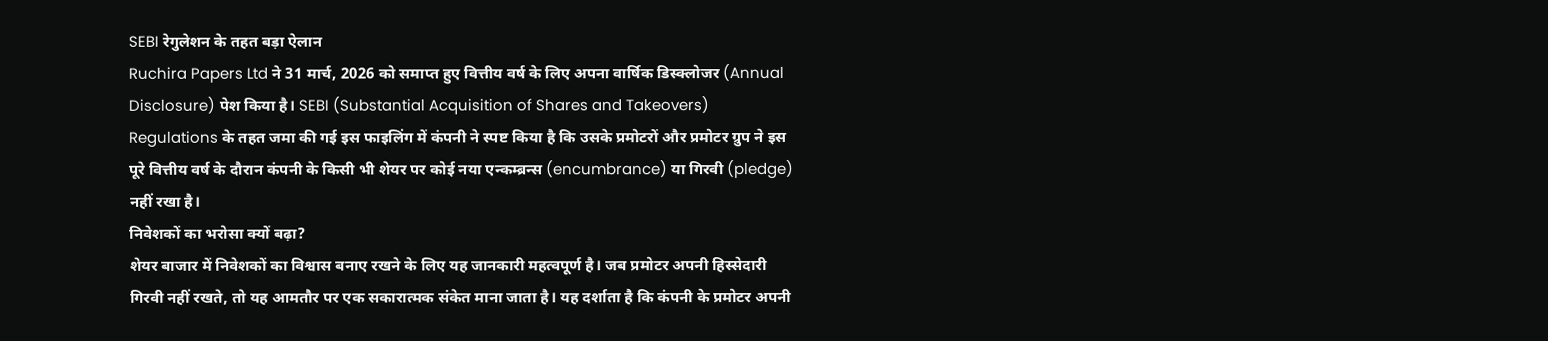SEBI रेगुलेशन के तहत बड़ा ऐलान
Ruchira Papers Ltd ने 31 मार्च, 2026 को समाप्त हुए वित्तीय वर्ष के लिए अपना वार्षिक डिस्क्लोजर (Annual Disclosure) पेश किया है। SEBI (Substantial Acquisition of Shares and Takeovers) Regulations के तहत जमा की गई इस फाइलिंग में कंपनी ने स्पष्ट किया है कि उसके प्रमोटरों और प्रमोटर ग्रुप ने इस पूरे वित्तीय वर्ष के दौरान कंपनी के किसी भी शेयर पर कोई नया एन्कम्ब्रन्स (encumbrance) या गिरवी (pledge) नहीं रखा है।
निवेशकों का भरोसा क्यों बढ़ा?
शेयर बाजार में निवेशकों का विश्वास बनाए रखने के लिए यह जानकारी महत्वपूर्ण है। जब प्रमोटर अपनी हिस्सेदारी गिरवी नहीं रखते, तो यह आमतौर पर एक सकारात्मक संकेत माना जाता है। यह दर्शाता है कि कंपनी के प्रमोटर अपनी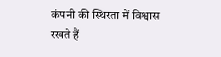कंपनी की स्थिरता में विश्वास रखते हैं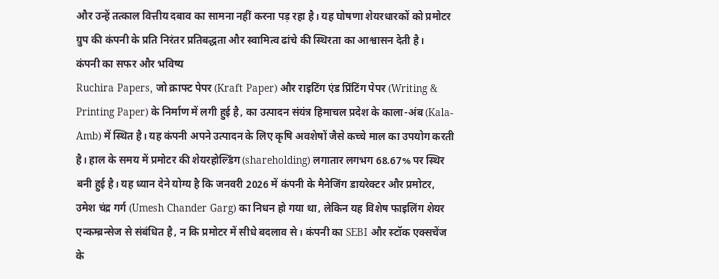और उन्हें तत्काल वित्तीय दबाव का सामना नहीं करना पड़ रहा है। यह घोषणा शेयरधारकों को प्रमोटर ग्रुप की कंपनी के प्रति निरंतर प्रतिबद्धता और स्वामित्व ढांचे की स्थिरता का आश्वासन देती है।
कंपनी का सफर और भविष्य
Ruchira Papers, जो क्राफ्ट पेपर (Kraft Paper) और राइटिंग एंड प्रिंटिंग पेपर (Writing & Printing Paper) के निर्माण में लगी हुई है, का उत्पादन संयंत्र हिमाचल प्रदेश के काला-अंब (Kala-Amb) में स्थित है। यह कंपनी अपने उत्पादन के लिए कृषि अवशेषों जैसे कच्चे माल का उपयोग करती है। हाल के समय में प्रमोटर की शेयरहोल्डिंग (shareholding) लगातार लगभग 68.67% पर स्थिर बनी हुई है। यह ध्यान देने योग्य है कि जनवरी 2026 में कंपनी के मैनेजिंग डायरेक्टर और प्रमोटर, उमेश चंद्र गर्ग (Umesh Chander Garg) का निधन हो गया था, लेकिन यह विशेष फाइलिंग शेयर एन्कम्ब्रन्सेज से संबंधित है, न कि प्रमोटर में सीधे बदलाव से। कंपनी का SEBI और स्टॉक एक्सचेंज के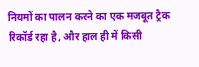नियमों का पालन करने का एक मजबूत ट्रैक रिकॉर्ड रहा है, और हाल ही में किसी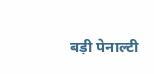बड़ी पेनाल्टी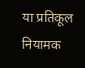या प्रतिकूल नियामक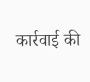कार्रवाई की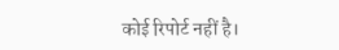कोई रिपोर्ट नहीं है।